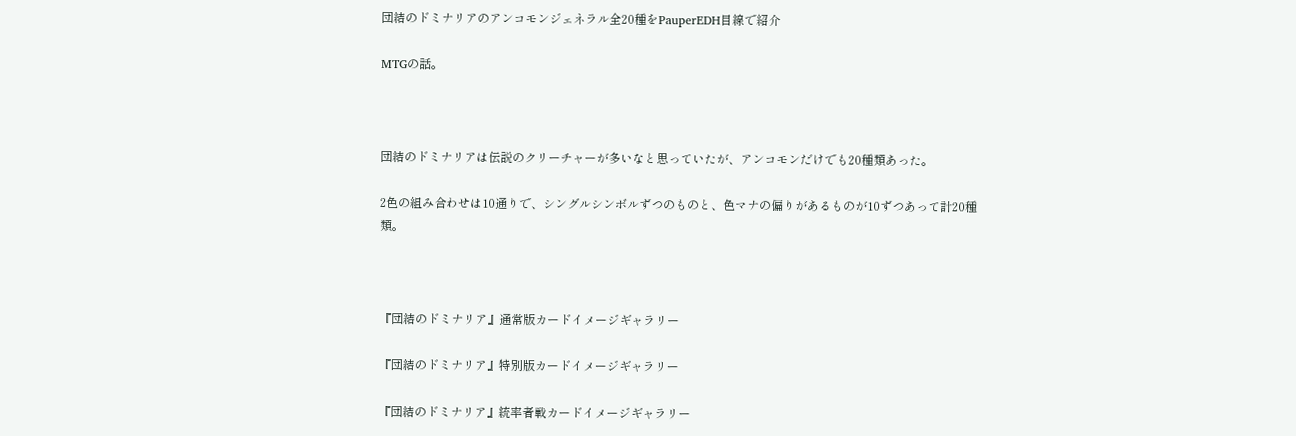団結のドミナリアのアンコモンジェネラル全20種をPauperEDH目線で紹介

MTGの話。



団結のドミナリアは伝説のクリーチャーが多いなと思っていたが、アンコモンだけでも20種類あった。

2色の組み合わせは10通りで、シングルシンボルずつのものと、色マナの偏りがあるものが10ずつあって計20種類。



『団結のドミナリア』通常版カードイメージギャラリー

『団結のドミナリア』特別版カードイメージギャラリー

『団結のドミナリア』統率者戦カードイメージギャラリー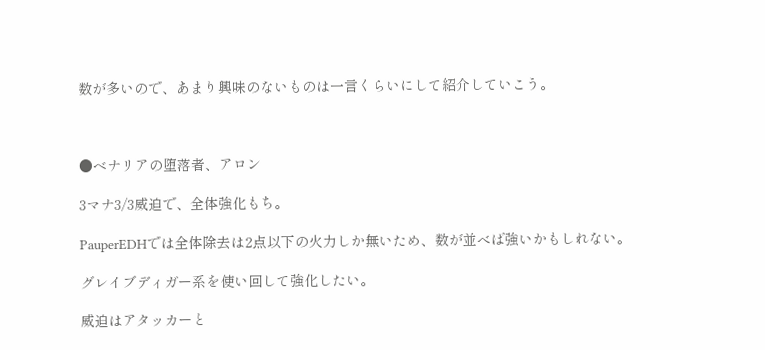数が多いので、あまり興味のないものは一言くらいにして紹介していこう。



●ベナリアの堕落者、アロン

3マナ3/3威迫で、全体強化もち。

PauperEDHでは全体除去は2点以下の火力しか無いため、数が並べば強いかもしれない。

グレイブディガー系を使い回して強化したい。

威迫はアタッカーと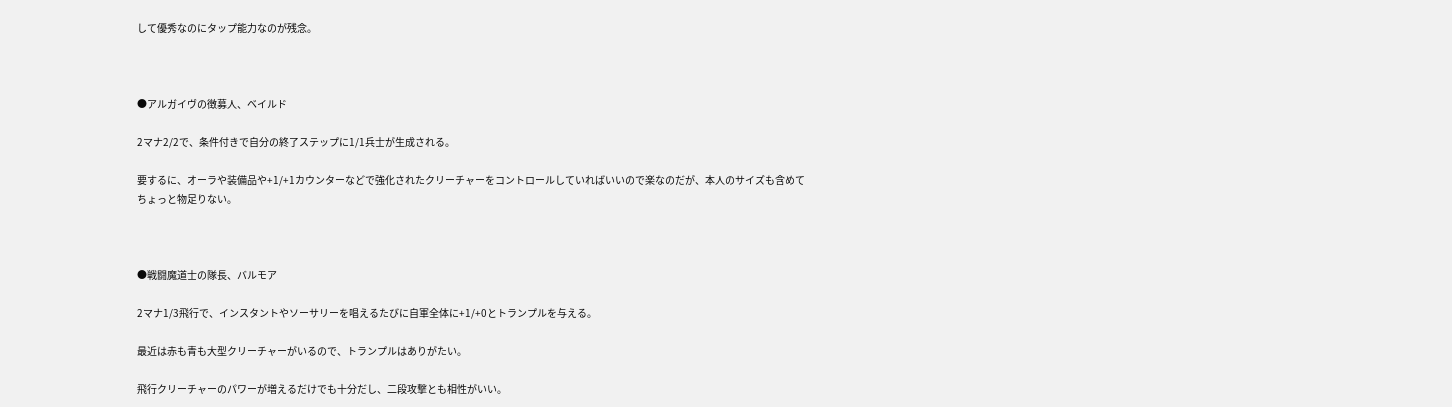して優秀なのにタップ能力なのが残念。



●アルガイヴの徴募人、ベイルド

2マナ2/2で、条件付きで自分の終了ステップに1/1兵士が生成される。

要するに、オーラや装備品や+1/+1カウンターなどで強化されたクリーチャーをコントロールしていればいいので楽なのだが、本人のサイズも含めてちょっと物足りない。



●戦闘魔道士の隊長、バルモア

2マナ1/3飛行で、インスタントやソーサリーを唱えるたびに自軍全体に+1/+0とトランプルを与える。

最近は赤も青も大型クリーチャーがいるので、トランプルはありがたい。

飛行クリーチャーのパワーが増えるだけでも十分だし、二段攻撃とも相性がいい。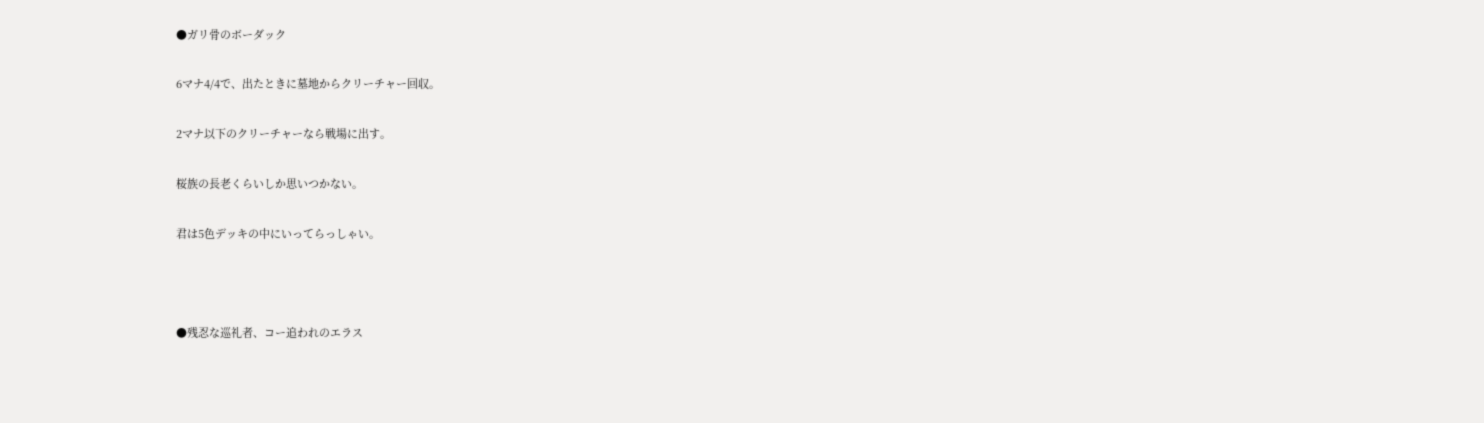●ガリ骨のボーダック

6マナ4/4で、出たときに墓地からクリーチャー回収。

2マナ以下のクリーチャーなら戦場に出す。

桜族の長老くらいしか思いつかない。

君は5色デッキの中にいってらっしゃい。



●残忍な巡礼者、コー追われのエラス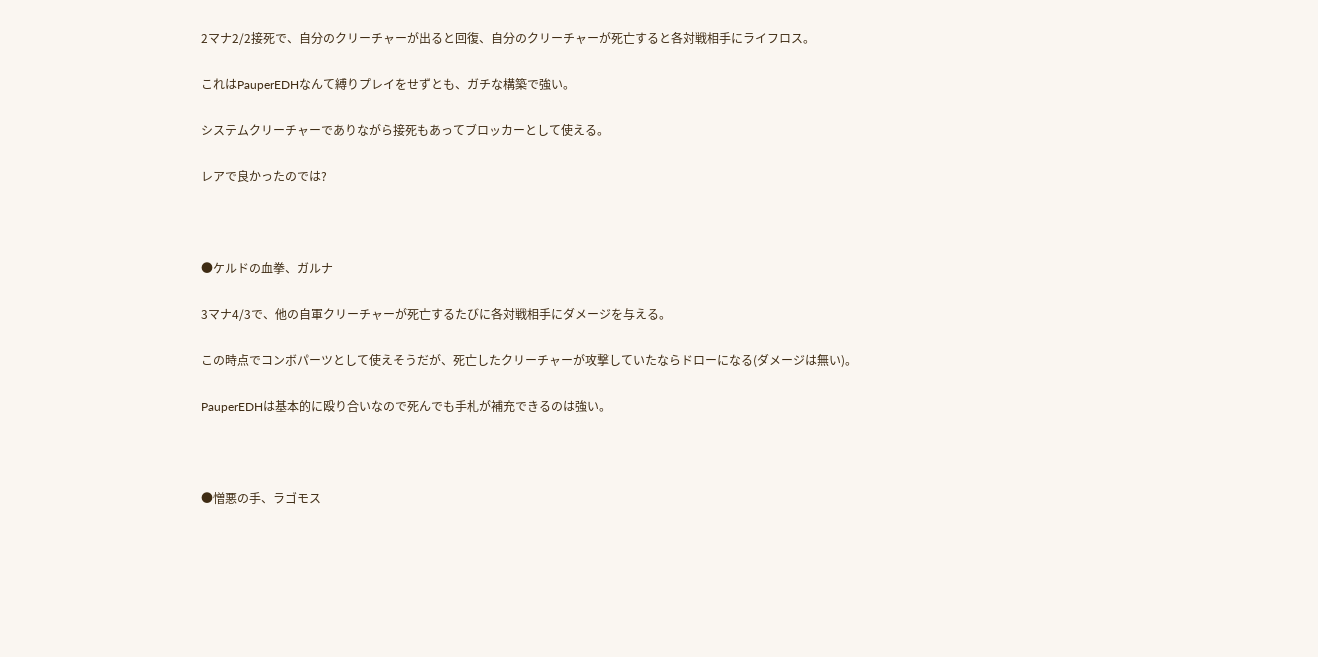2マナ2/2接死で、自分のクリーチャーが出ると回復、自分のクリーチャーが死亡すると各対戦相手にライフロス。

これはPauperEDHなんて縛りプレイをせずとも、ガチな構築で強い。

システムクリーチャーでありながら接死もあってブロッカーとして使える。

レアで良かったのでは?



●ケルドの血拳、ガルナ

3マナ4/3で、他の自軍クリーチャーが死亡するたびに各対戦相手にダメージを与える。

この時点でコンボパーツとして使えそうだが、死亡したクリーチャーが攻撃していたならドローになる(ダメージは無い)。

PauperEDHは基本的に殴り合いなので死んでも手札が補充できるのは強い。



●憎悪の手、ラゴモス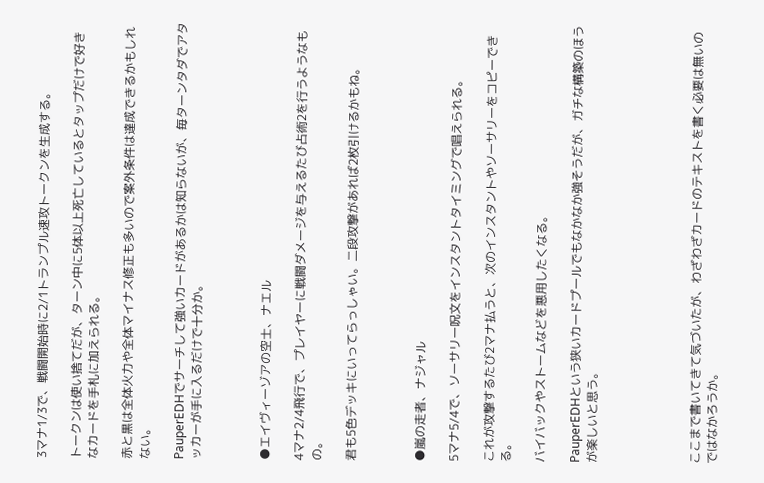3マナ1/3で、戦闘開始時に2/1トランプル速攻トークンを生成する。

トークンは使い捨てだが、ターン中に5体以上死亡しているとタップだけで好きなカードを手札に加えられる。

赤と黒は全体火力や全体マイナス修正も多いので案外条件は達成できるかもしれない。

PauperEDHでサーチして強いカードがあるかは知らないが、毎ターンタダでアタッカーが手に入るだけで十分か。



●エイヴィーゾアの空士、ナエル

4マナ2/4飛行で、プレイヤーに戦闘ダメージを与えるたび占術2を行うようなもの。

君も5色デッキにいってらっしゃい。二段攻撃があれば2枚引けるかもね。



●嵐の走者、ナジャル

5マナ5/4で、ソーサリー呪文をインスタントタイミングで唱えられる。

これが攻撃するたび2マナ払うと、次のインスタントやソーサリーをコピーできる。

バイバックやストームなどを悪用したくなる。

PauperEDHという狭いカードプールでもなかなか強そうだが、ガチな構築のほうが楽しいと思う。





ここまで書いてきて気づいたが、わざわざカードのテキストを書く必要は無いのではなかろうか。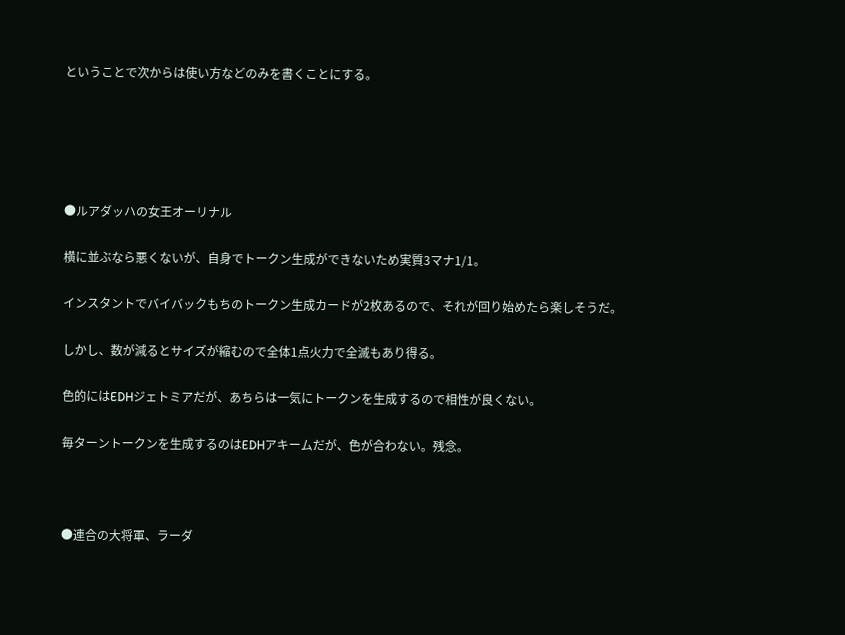ということで次からは使い方などのみを書くことにする。





●ルアダッハの女王オーリナル

横に並ぶなら悪くないが、自身でトークン生成ができないため実質3マナ1/1。

インスタントでバイバックもちのトークン生成カードが2枚あるので、それが回り始めたら楽しそうだ。

しかし、数が減るとサイズが縮むので全体1点火力で全滅もあり得る。

色的にはEDHジェトミアだが、あちらは一気にトークンを生成するので相性が良くない。

毎ターントークンを生成するのはEDHアキームだが、色が合わない。残念。



●連合の大将軍、ラーダ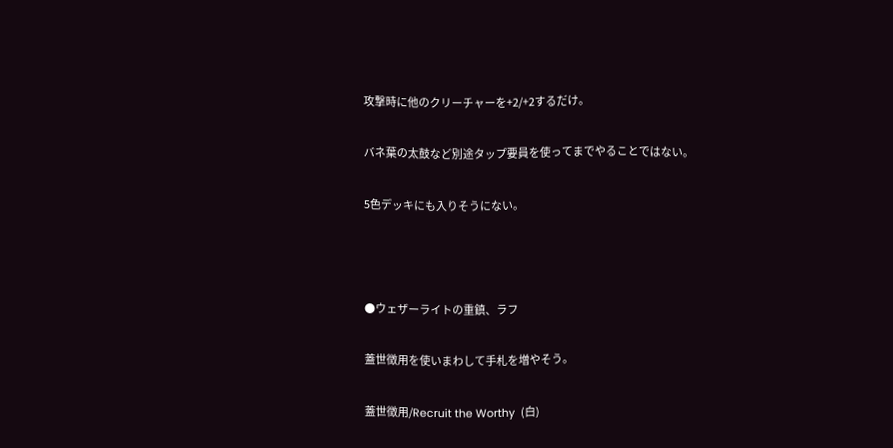攻撃時に他のクリーチャーを+2/+2するだけ。

バネ葉の太鼓など別途タップ要員を使ってまでやることではない。

5色デッキにも入りそうにない。



●ウェザーライトの重鎮、ラフ

蓋世徴用を使いまわして手札を増やそう。

蓋世徴用/Recruit the Worthy  (白)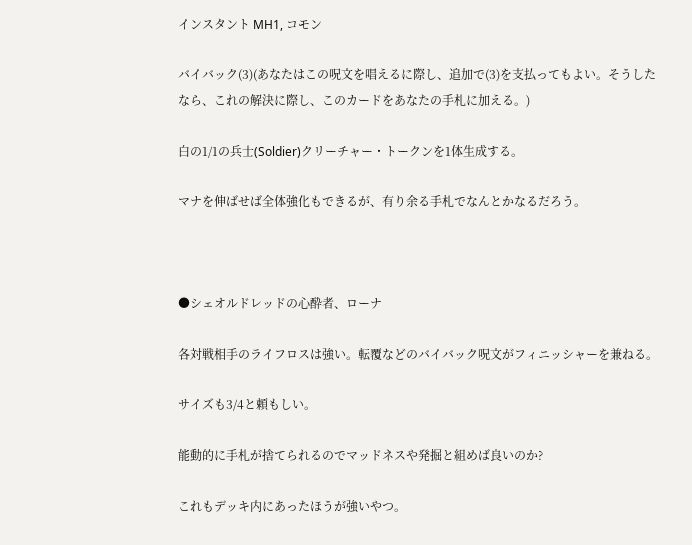インスタント MH1, コモン

バイバック(3)(あなたはこの呪文を唱えるに際し、追加で(3)を支払ってもよい。そうしたなら、これの解決に際し、このカードをあなたの手札に加える。)

白の1/1の兵士(Soldier)クリーチャー・トークンを1体生成する。

マナを伸ばせば全体強化もできるが、有り余る手札でなんとかなるだろう。



●シェオルドレッドの心酔者、ローナ

各対戦相手のライフロスは強い。転覆などのバイバック呪文がフィニッシャーを兼ねる。

サイズも3/4と頼もしい。

能動的に手札が捨てられるのでマッドネスや発掘と組めば良いのか?

これもデッキ内にあったほうが強いやつ。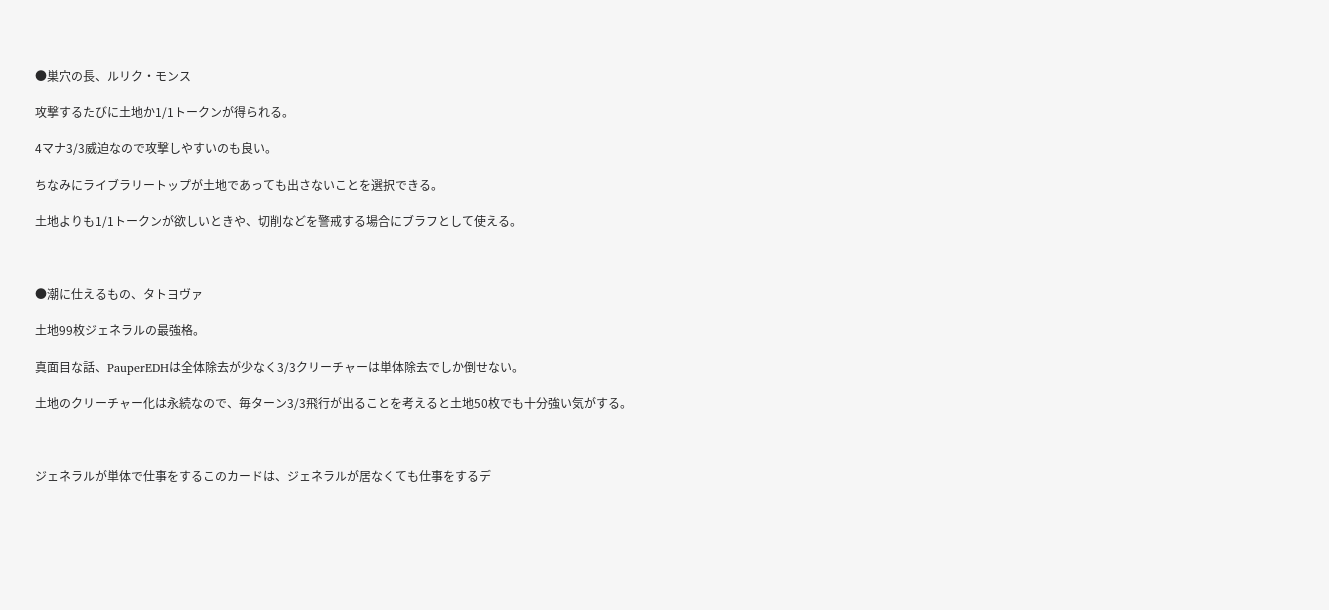●巣穴の長、ルリク・モンス

攻撃するたびに土地か1/1トークンが得られる。

4マナ3/3威迫なので攻撃しやすいのも良い。

ちなみにライブラリートップが土地であっても出さないことを選択できる。

土地よりも1/1トークンが欲しいときや、切削などを警戒する場合にブラフとして使える。



●潮に仕えるもの、タトヨヴァ

土地99枚ジェネラルの最強格。

真面目な話、PauperEDHは全体除去が少なく3/3クリーチャーは単体除去でしか倒せない。

土地のクリーチャー化は永続なので、毎ターン3/3飛行が出ることを考えると土地50枚でも十分強い気がする。



ジェネラルが単体で仕事をするこのカードは、ジェネラルが居なくても仕事をするデ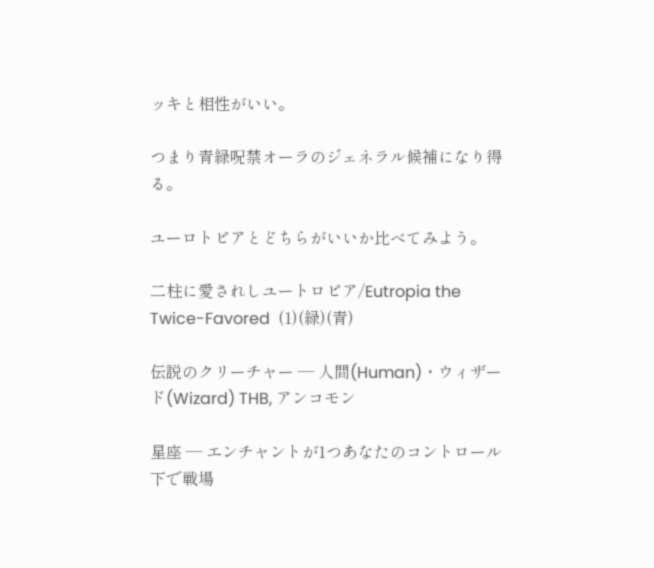ッキと相性がいい。

つまり青緑呪禁オーラのジェネラル候補になり得る。

ユーロトピアとどちらがいいか比べてみよう。

二柱に愛されしユートロピア/Eutropia the Twice-Favored  (1)(緑)(青)

伝説のクリーチャー ― 人間(Human)・ウィザード(Wizard) THB, アンコモン

星座 ― エンチャントが1つあなたのコントロール下で戦場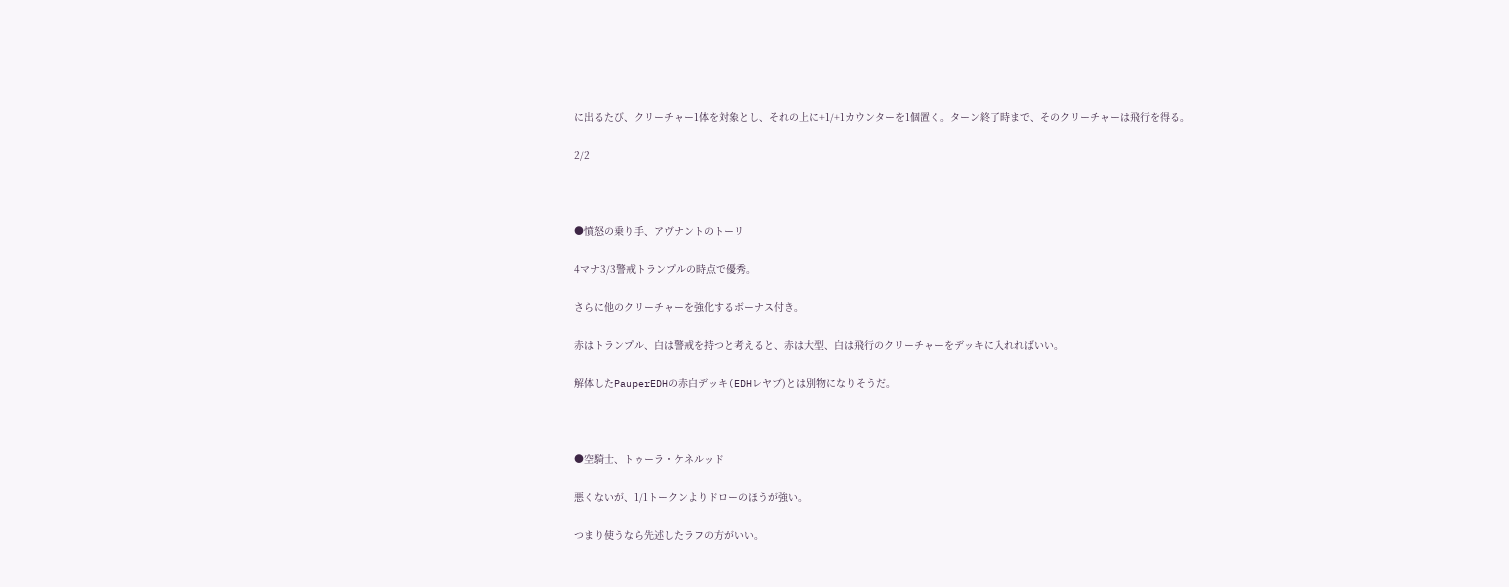に出るたび、クリーチャー1体を対象とし、それの上に+1/+1カウンターを1個置く。ターン終了時まで、そのクリーチャーは飛行を得る。

2/2



●憤怒の乗り手、アヴナントのトーリ

4マナ3/3警戒トランプルの時点で優秀。

さらに他のクリーチャーを強化するボーナス付き。

赤はトランプル、白は警戒を持つと考えると、赤は大型、白は飛行のクリーチャーをデッキに入れればいい。

解体したPauperEDHの赤白デッキ(EDHレヤブ)とは別物になりそうだ。



●空騎士、トゥーラ・ケネルッド

悪くないが、1/1トークンよりドローのほうが強い。

つまり使うなら先述したラフの方がいい。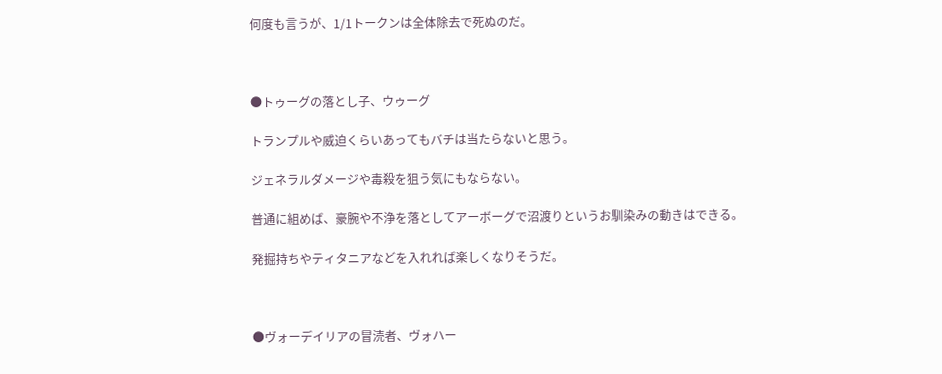何度も言うが、1/1トークンは全体除去で死ぬのだ。



●トゥーグの落とし子、ウゥーグ

トランプルや威迫くらいあってもバチは当たらないと思う。

ジェネラルダメージや毒殺を狙う気にもならない。

普通に組めば、豪腕や不浄を落としてアーボーグで沼渡りというお馴染みの動きはできる。

発掘持ちやティタニアなどを入れれば楽しくなりそうだ。



●ヴォーデイリアの冒涜者、ヴォハー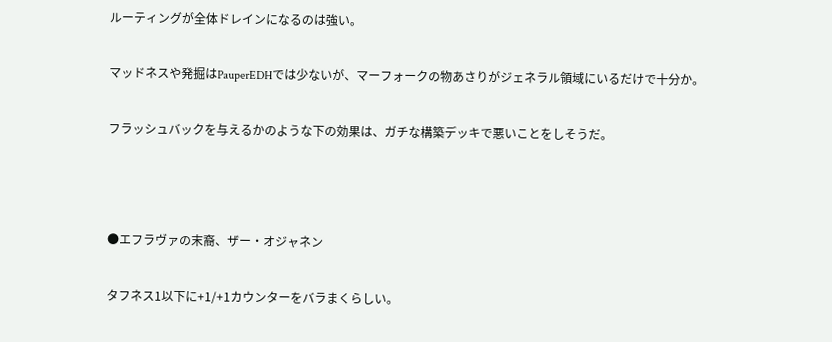ルーティングが全体ドレインになるのは強い。

マッドネスや発掘はPauperEDHでは少ないが、マーフォークの物あさりがジェネラル領域にいるだけで十分か。

フラッシュバックを与えるかのような下の効果は、ガチな構築デッキで悪いことをしそうだ。



●エフラヴァの末裔、ザー・オジャネン

タフネス1以下に+1/+1カウンターをバラまくらしい。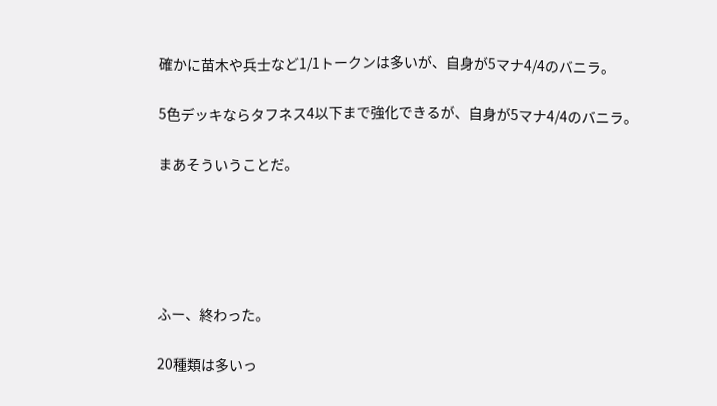確かに苗木や兵士など1/1トークンは多いが、自身が5マナ4/4のバニラ。

5色デッキならタフネス4以下まで強化できるが、自身が5マナ4/4のバニラ。

まあそういうことだ。





ふー、終わった。

20種類は多いっ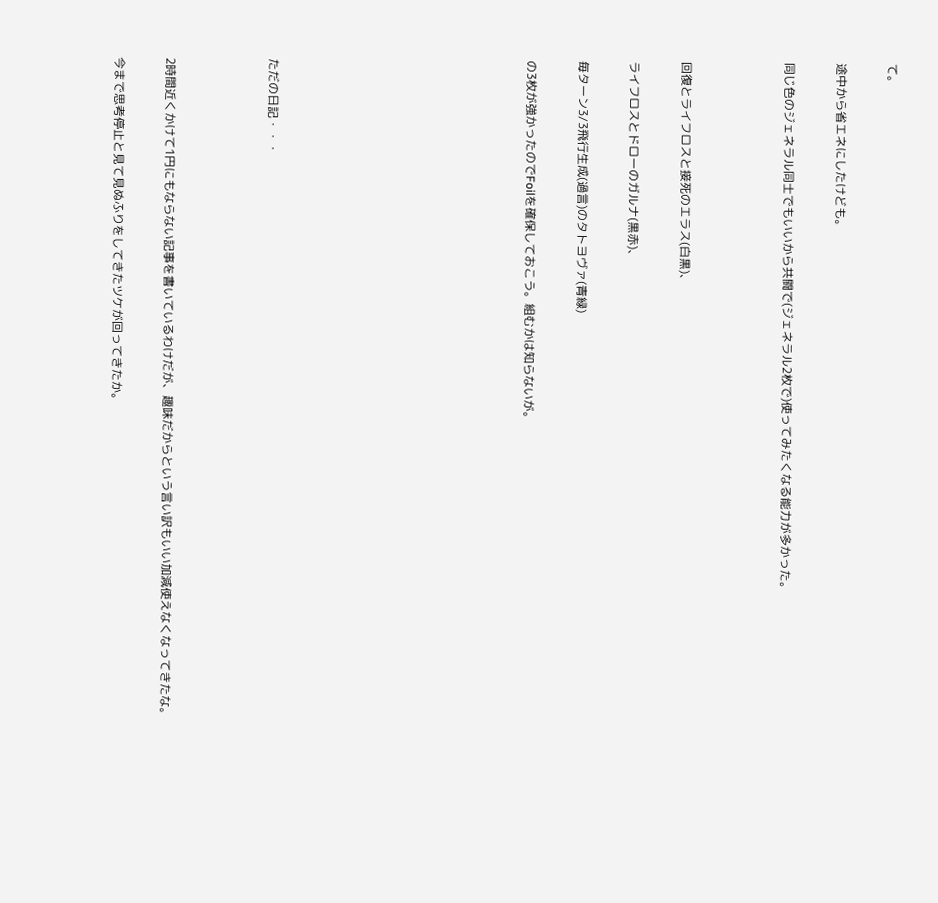て。

途中から省エネにしたけども。

同じ色のジェネラル同士でもいいから共闘で(ジェネラル2枚で)使ってみたくなる能力が多かった。



回復とライフロスと接死のエラス(白黒)、

ライフロスとドローのガルナ(黒赤)、

毎ターン3/3飛行生成(過言)のタトヨヴァ(青緑)

の3枚が強かったのでFoilを確保しておこう。組むかは知らないが。









ただの日記・・・



2時間近くかけて1円にもならない記事を書いているわけだが、趣味だからという言い訳もいい加減使えなくなってきたな。

今まで思考停止と見て見ぬふりをしてきたツケが回ってきたか。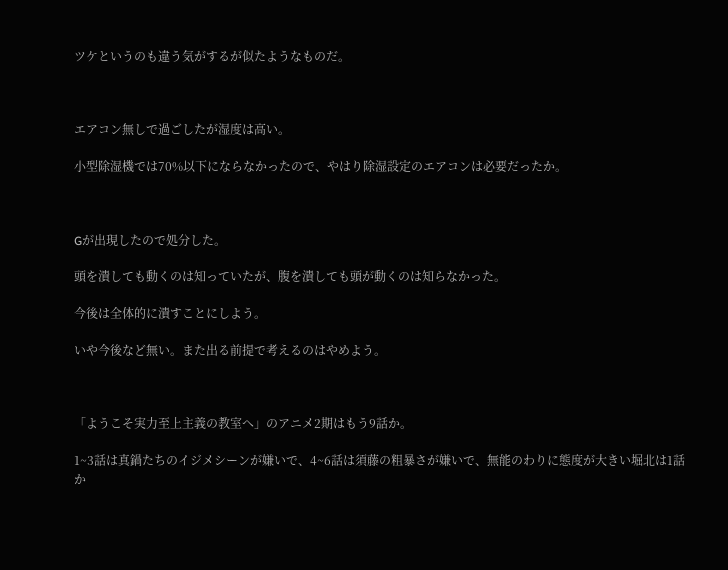ツケというのも違う気がするが似たようなものだ。



エアコン無しで過ごしたが湿度は高い。

小型除湿機では70%以下にならなかったので、やはり除湿設定のエアコンは必要だったか。



Gが出現したので処分した。

頭を潰しても動くのは知っていたが、腹を潰しても頭が動くのは知らなかった。

今後は全体的に潰すことにしよう。

いや今後など無い。また出る前提で考えるのはやめよう。



「ようこそ実力至上主義の教室へ」のアニメ2期はもう9話か。

1~3話は真鍋たちのイジメシーンが嫌いで、4~6話は須藤の粗暴さが嫌いで、無能のわりに態度が大きい堀北は1話か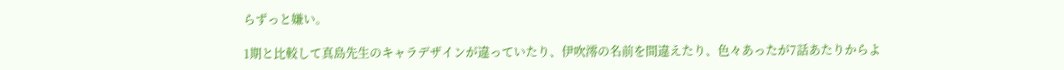らずっと嫌い。

1期と比較して真島先生のキャラデザインが違っていたり、伊吹澪の名前を間違えたり、色々あったが7話あたりからよ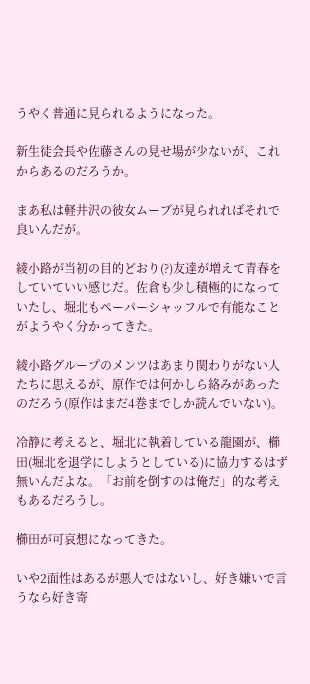うやく普通に見られるようになった。

新生徒会長や佐藤さんの見せ場が少ないが、これからあるのだろうか。

まあ私は軽井沢の彼女ムーブが見られればそれで良いんだが。

綾小路が当初の目的どおり(?)友達が増えて青春をしていていい感じだ。佐倉も少し積極的になっていたし、堀北もペーパーシャッフルで有能なことがようやく分かってきた。

綾小路グループのメンツはあまり関わりがない人たちに思えるが、原作では何かしら絡みがあったのだろう(原作はまだ4巻までしか読んでいない)。

冷静に考えると、堀北に執着している龍園が、櫛田(堀北を退学にしようとしている)に協力するはず無いんだよな。「お前を倒すのは俺だ」的な考えもあるだろうし。

櫛田が可哀想になってきた。

いや2面性はあるが悪人ではないし、好き嫌いで言うなら好き寄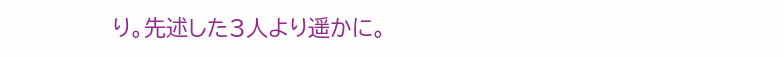り。先述した3人より遥かに。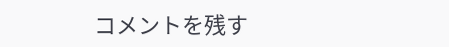コメントを残す